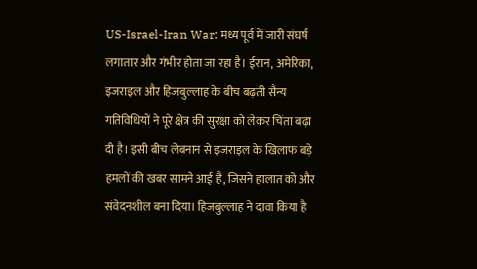US-Israel-Iran War: मध्य पूर्व में जारी संघर्ष लगातार और गंभीर होता जा रहा है। ईरान, अमेरिका, इजराइल और हिजबुल्लाह के बीच बढ़ती सैन्य गतिविधियों ने पूरे क्षेत्र की सुरक्षा को लेकर चिंता बढ़ा दी है। इसी बीच लेबनान से इजराइल के खिलाफ बड़े हमलों की खबर सामने आई है, जिसने हालात को और संवेदनशील बना दिया। हिजबुल्लाह ने दावा किया है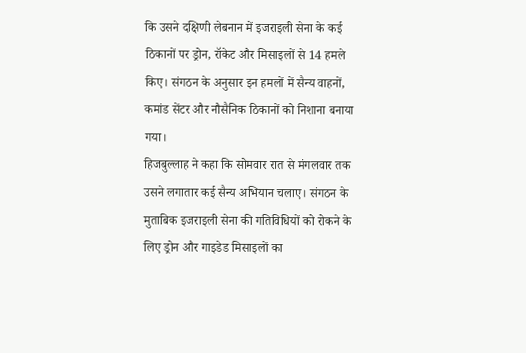कि उसने दक्षिणी लेबनान में इजराइली सेना के कई ठिकानों पर ड्रोन, रॉकेट और मिसाइलों से 14 हमले किए। संगठन के अनुसार इन हमलों में सैन्य वाहनों, कमांड सेंटर और नौसैनिक ठिकानों को निशाना बनाया गया।
हिजबुल्लाह ने कहा कि सोमवार रात से मंगलवार तक उसने लगातार कई सैन्य अभियान चलाए। संगठन के मुताबिक इजराइली सेना की गतिविधियों को रोकने के लिए ड्रोन और गाइडेड मिसाइलों का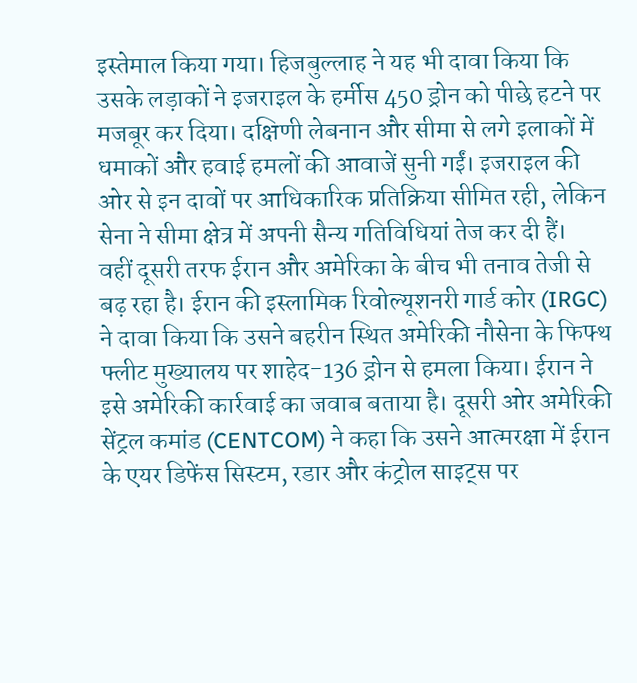इस्तेमाल किया गया। हिजबुल्लाह ने यह भी दावा किया कि उसके लड़ाकों ने इजराइल के हर्मीस 450 ड्रोन को पीछे हटने पर मजबूर कर दिया। दक्षिणी लेबनान और सीमा से लगे इलाकों में धमाकों और हवाई हमलों की आवाजें सुनी गईं। इजराइल की ओर से इन दावों पर आधिकारिक प्रतिक्रिया सीमित रही, लेकिन सेना ने सीमा क्षेत्र में अपनी सैन्य गतिविधियां तेज कर दी हैं।
वहीं दूसरी तरफ ईरान और अमेरिका के बीच भी तनाव तेजी से बढ़ रहा है। ईरान की इस्लामिक रिवोल्यूशनरी गार्ड कोर (IRGC) ने दावा किया कि उसने बहरीन स्थित अमेरिकी नौसेना के फिफ्थ फ्लीट मुख्यालय पर शाहेद-136 ड्रोन से हमला किया। ईरान ने इसे अमेरिकी कार्रवाई का जवाब बताया है। दूसरी ओर अमेरिकी सेंट्रल कमांड (CENTCOM) ने कहा कि उसने आत्मरक्षा में ईरान के एयर डिफेंस सिस्टम, रडार और कंट्रोल साइट्स पर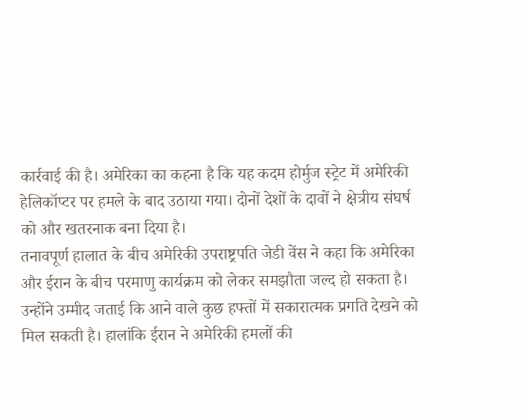कार्रवाई की है। अमेरिका का कहना है कि यह कदम होर्मुज स्ट्रेट में अमेरिकी हेलिकॉप्टर पर हमले के बाद उठाया गया। दोनों देशों के दावों ने क्षेत्रीय संघर्ष को और खतरनाक बना दिया है।
तनावपूर्ण हालात के बीच अमेरिकी उपराष्ट्रपति जेडी वेंस ने कहा कि अमेरिका और ईरान के बीच परमाणु कार्यक्रम को लेकर समझौता जल्द हो सकता है। उन्होंने उम्मीद जताई कि आने वाले कुछ हफ्तों में सकारात्मक प्रगति देखने को मिल सकती है। हालांकि ईरान ने अमेरिकी हमलों की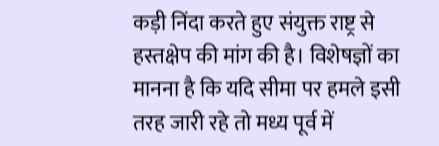कड़ी निंदा करते हुए संयुक्त राष्ट्र से हस्तक्षेप की मांग की है। विशेषज्ञों का मानना है कि यदि सीमा पर हमले इसी तरह जारी रहे तो मध्य पूर्व में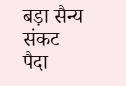बड़ा सैन्य संकट पैदा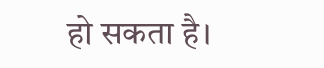हो सकता है।